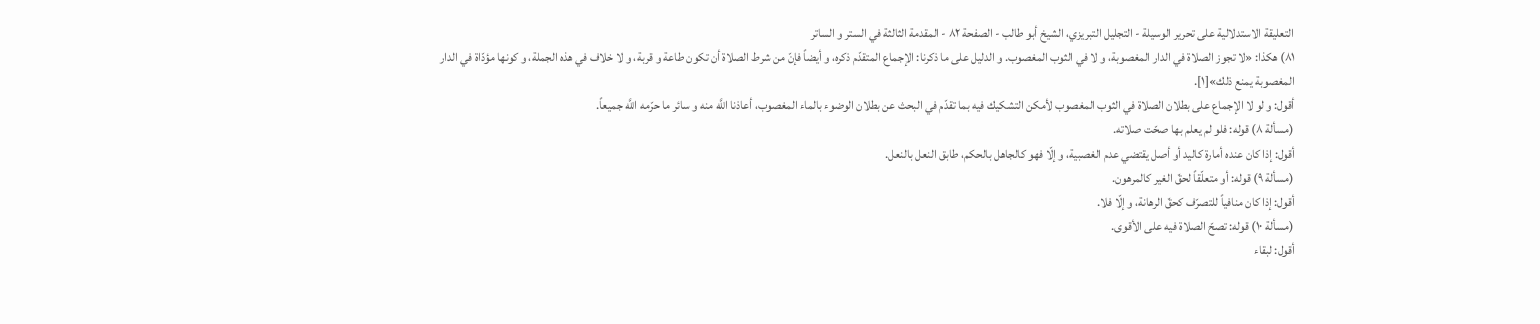التعليقة الاستدلالية على تحرير الوسيلة - التجليل التبريزي، الشيخ أبو طالب - الصفحة ٨٢ - المقدمة الثالثة في الستر و الساتر
٨١) هكذا: «لا تجوز الصلاة في الدار المغصوبة، و لا في الثوب المغصوب. و الدليل على ما ذكرنا: الإجماع المتقدّم ذكره، و أيضاً فإنّ من شرط الصلاة أن تكون طاعة و قربة، و لا خلاف في هذه الجملة، و كونها مؤدّاة في الدار المغصوبة يمنع ذلك»[١].
أقول: و لو لا الإجماع على بطلان الصلاة في الثوب المغصوب لأمكن التشكيك فيه بما تقدّم في البحث عن بطلان الوضوء بالماء المغصوب، أعاذنا اللَّه منه و سائر ما حرّمه اللَّه جميعاً.
(مسألة ٨) قوله: فلو لم يعلم بها صحّت صلاته.
أقول: إذا كان عنده أمارة كاليد أو أصل يقتضي عدم الغصبية، و إلّا فهو كالجاهل بالحكم، طابق النعل بالنعل.
(مسألة ٩) قوله: أو متعلّقاً لحقّ الغير كالمرهون.
أقول: إذا كان منافياً للتصرّف كحقّ الرهانة، و إلّا فلا.
(مسألة ١٠) قوله: تصحّ الصلاة فيه على الأقوى.
أقول: لبقاء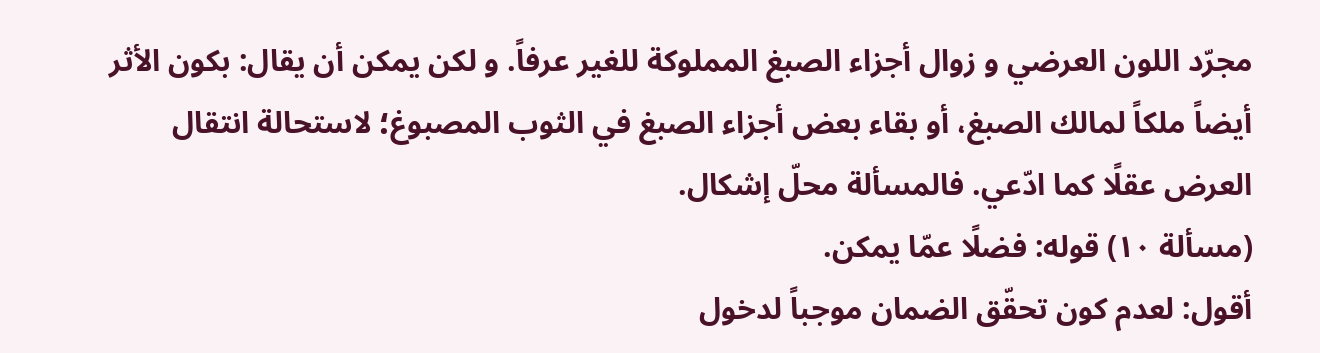مجرّد اللون العرضي و زوال أجزاء الصبغ المملوكة للغير عرفاً. و لكن يمكن أن يقال: بكون الأثر أيضاً ملكاً لمالك الصبغ، أو بقاء بعض أجزاء الصبغ في الثوب المصبوغ؛ لاستحالة انتقال العرض عقلًا كما ادّعي. فالمسألة محلّ إشكال.
(مسألة ١٠) قوله: فضلًا عمّا يمكن.
أقول: لعدم كون تحقّق الضمان موجباً لدخول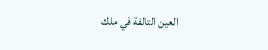العين التالفة في ملك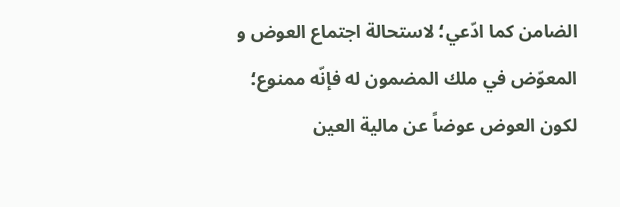الضامن كما ادّعي؛ لاستحالة اجتماع العوض و المعوّض في ملك المضمون له فإنّه ممنوع؛ لكون العوض عوضاً عن مالية العين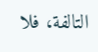التالفة، فلا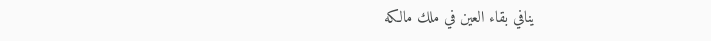ينافي بقاء العين في ملك مالكه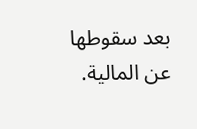بعد سقوطها عن المالية.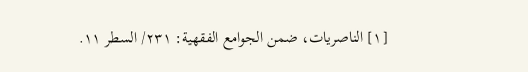[١] الناصريات، ضمن الجوامع الفقهية: ٢٣١/ السطر ١١.